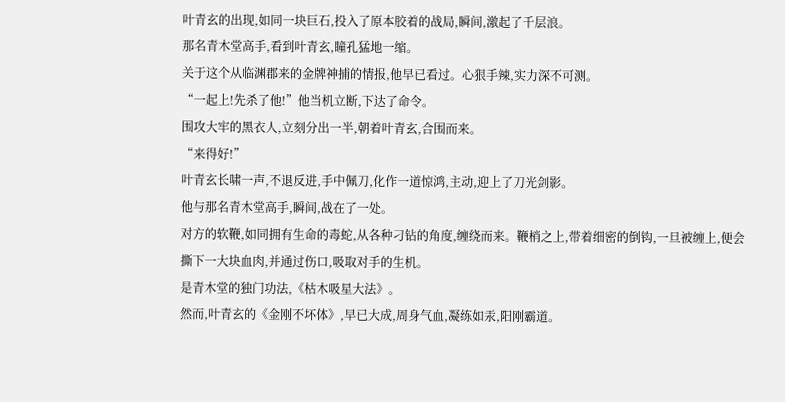叶青玄的出现,如同一块巨石,投入了原本胶着的战局,瞬间,激起了千层浪。
那名青木堂高手,看到叶青玄,瞳孔猛地一缩。
关于这个从临渊郡来的金牌神捕的情报,他早已看过。心狠手辣,实力深不可测。
“一起上!先杀了他!”他当机立断,下达了命令。
围攻大牢的黑衣人,立刻分出一半,朝着叶青玄,合围而来。
“来得好!”
叶青玄长啸一声,不退反进,手中佩刀,化作一道惊鸿,主动,迎上了刀光剑影。
他与那名青木堂高手,瞬间,战在了一处。
对方的软鞭,如同拥有生命的毒蛇,从各种刁钻的角度,缠绕而来。鞭梢之上,带着细密的倒钩,一旦被缠上,便会撕下一大块血肉,并通过伤口,吸取对手的生机。
是青木堂的独门功法,《枯木吸星大法》。
然而,叶青玄的《金刚不坏体》,早已大成,周身气血,凝练如汞,阳刚霸道。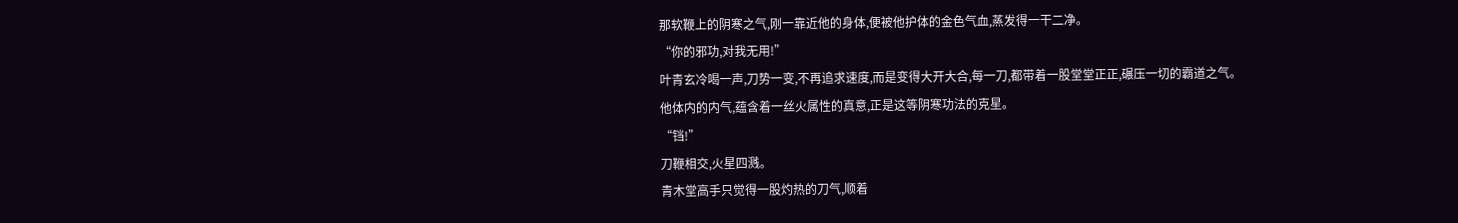那软鞭上的阴寒之气,刚一靠近他的身体,便被他护体的金色气血,蒸发得一干二净。
“你的邪功,对我无用!”
叶青玄冷喝一声,刀势一变,不再追求速度,而是变得大开大合,每一刀,都带着一股堂堂正正,碾压一切的霸道之气。
他体内的内气,蕴含着一丝火属性的真意,正是这等阴寒功法的克星。
“铛!”
刀鞭相交,火星四溅。
青木堂高手只觉得一股灼热的刀气,顺着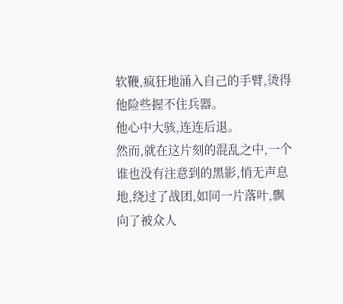软鞭,疯狂地涌入自己的手臂,烫得他险些握不住兵器。
他心中大骇,连连后退。
然而,就在这片刻的混乱之中,一个谁也没有注意到的黑影,悄无声息地,绕过了战团,如同一片落叶,飘向了被众人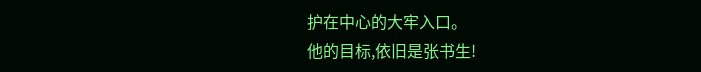护在中心的大牢入口。
他的目标,依旧是张书生!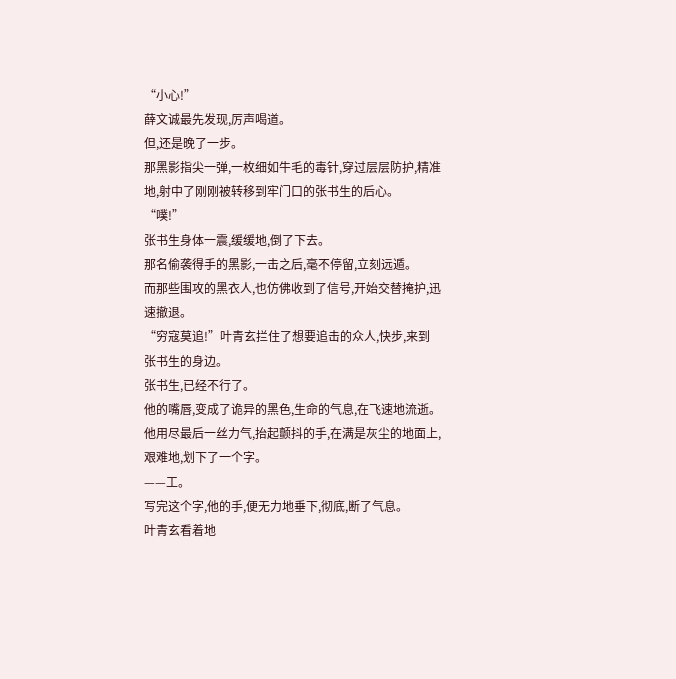“小心!”
薛文诚最先发现,厉声喝道。
但,还是晚了一步。
那黑影指尖一弹,一枚细如牛毛的毒针,穿过层层防护,精准地,射中了刚刚被转移到牢门口的张书生的后心。
“噗!”
张书生身体一震,缓缓地,倒了下去。
那名偷袭得手的黑影,一击之后,毫不停留,立刻远遁。
而那些围攻的黑衣人,也仿佛收到了信号,开始交替掩护,迅速撤退。
“穷寇莫追!”叶青玄拦住了想要追击的众人,快步,来到张书生的身边。
张书生,已经不行了。
他的嘴唇,变成了诡异的黑色,生命的气息,在飞速地流逝。
他用尽最后一丝力气,抬起颤抖的手,在满是灰尘的地面上,艰难地,划下了一个字。
——工。
写完这个字,他的手,便无力地垂下,彻底,断了气息。
叶青玄看着地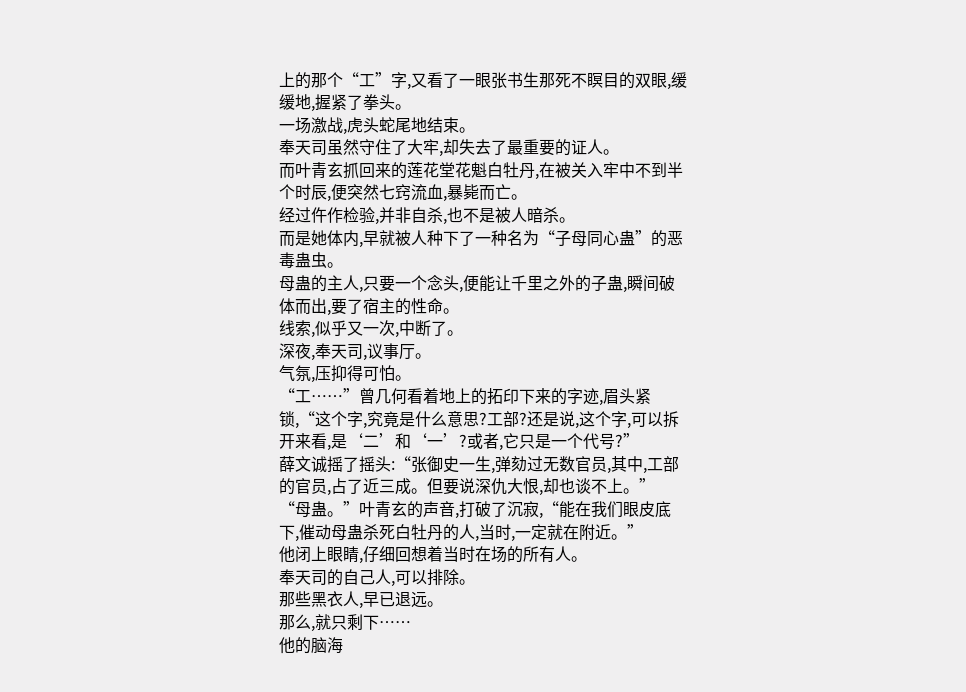上的那个“工”字,又看了一眼张书生那死不瞑目的双眼,缓缓地,握紧了拳头。
一场激战,虎头蛇尾地结束。
奉天司虽然守住了大牢,却失去了最重要的证人。
而叶青玄抓回来的莲花堂花魁白牡丹,在被关入牢中不到半个时辰,便突然七窍流血,暴毙而亡。
经过仵作检验,并非自杀,也不是被人暗杀。
而是她体内,早就被人种下了一种名为“子母同心蛊”的恶毒蛊虫。
母蛊的主人,只要一个念头,便能让千里之外的子蛊,瞬间破体而出,要了宿主的性命。
线索,似乎又一次,中断了。
深夜,奉天司,议事厅。
气氛,压抑得可怕。
“工……”曾几何看着地上的拓印下来的字迹,眉头紧锁,“这个字,究竟是什么意思?工部?还是说,这个字,可以拆开来看,是‘二’和‘一’?或者,它只是一个代号?”
薛文诚摇了摇头:“张御史一生,弹劾过无数官员,其中,工部的官员,占了近三成。但要说深仇大恨,却也谈不上。”
“母蛊。”叶青玄的声音,打破了沉寂,“能在我们眼皮底下,催动母蛊杀死白牡丹的人,当时,一定就在附近。”
他闭上眼睛,仔细回想着当时在场的所有人。
奉天司的自己人,可以排除。
那些黑衣人,早已退远。
那么,就只剩下……
他的脑海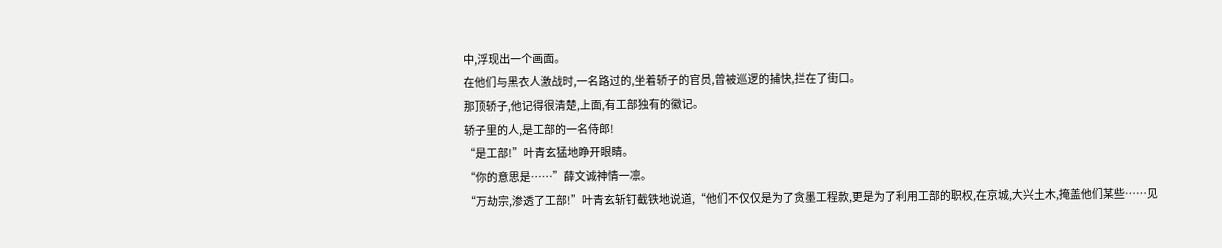中,浮现出一个画面。
在他们与黑衣人激战时,一名路过的,坐着轿子的官员,曾被巡逻的捕快,拦在了街口。
那顶轿子,他记得很清楚,上面,有工部独有的徽记。
轿子里的人,是工部的一名侍郎!
“是工部!”叶青玄猛地睁开眼睛。
“你的意思是……”薛文诚神情一凛。
“万劫宗,渗透了工部!”叶青玄斩钉截铁地说道,“他们不仅仅是为了贪墨工程款,更是为了利用工部的职权,在京城,大兴土木,掩盖他们某些……见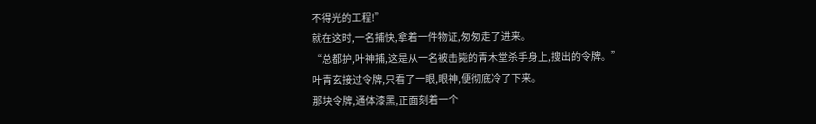不得光的工程!”
就在这时,一名捕快,拿着一件物证,匆匆走了进来。
“总都护,叶神捕,这是从一名被击毙的青木堂杀手身上,搜出的令牌。”
叶青玄接过令牌,只看了一眼,眼神,便彻底冷了下来。
那块令牌,通体漆黑,正面刻着一个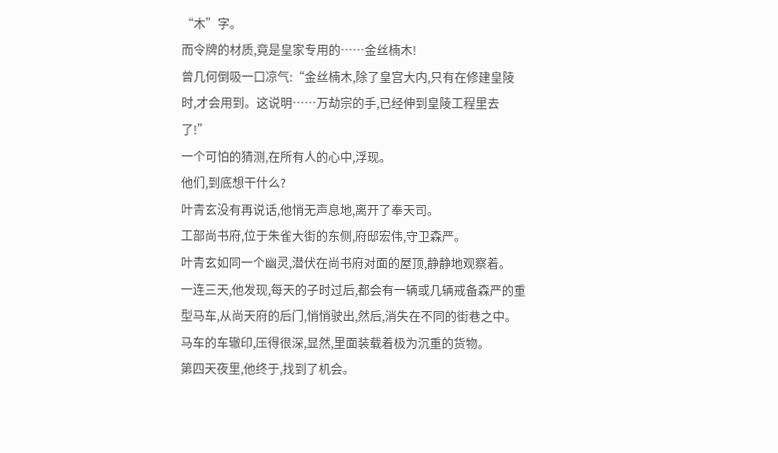“木”字。
而令牌的材质,竟是皇家专用的……金丝楠木!
曾几何倒吸一口凉气:“金丝楠木,除了皇宫大内,只有在修建皇陵时,才会用到。这说明……万劫宗的手,已经伸到皇陵工程里去了!”
一个可怕的猜测,在所有人的心中,浮现。
他们,到底想干什么?
叶青玄没有再说话,他悄无声息地,离开了奉天司。
工部尚书府,位于朱雀大街的东侧,府邸宏伟,守卫森严。
叶青玄如同一个幽灵,潜伏在尚书府对面的屋顶,静静地观察着。
一连三天,他发现,每天的子时过后,都会有一辆或几辆戒备森严的重型马车,从尚天府的后门,悄悄驶出,然后,消失在不同的街巷之中。
马车的车辙印,压得很深,显然,里面装载着极为沉重的货物。
第四天夜里,他终于,找到了机会。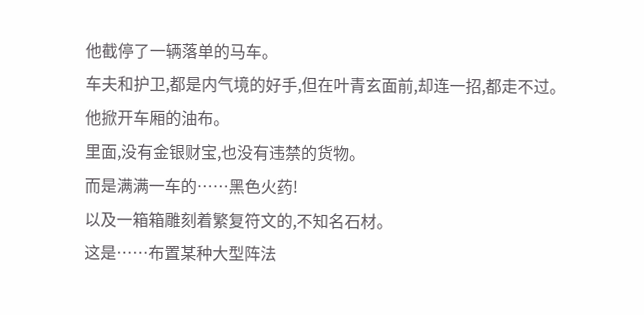他截停了一辆落单的马车。
车夫和护卫,都是内气境的好手,但在叶青玄面前,却连一招,都走不过。
他掀开车厢的油布。
里面,没有金银财宝,也没有违禁的货物。
而是满满一车的……黑色火药!
以及一箱箱雕刻着繁复符文的,不知名石材。
这是……布置某种大型阵法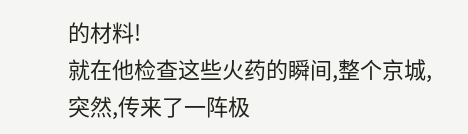的材料!
就在他检查这些火药的瞬间,整个京城,突然,传来了一阵极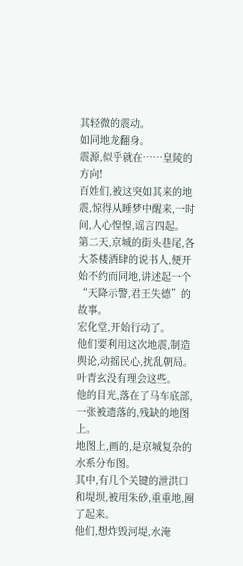其轻微的震动。
如同地龙翻身。
震源,似乎就在……皇陵的方向!
百姓们,被这突如其来的地震,惊得从睡梦中醒来,一时间,人心惶惶,谣言四起。
第二天,京城的街头巷尾,各大茶楼酒肆的说书人,便开始不约而同地,讲述起一个“天降示警,君王失德”的故事。
宏化堂,开始行动了。
他们要利用这次地震,制造舆论,动摇民心,扰乱朝局。
叶青玄没有理会这些。
他的目光,落在了马车底部,一张被遗落的,残缺的地图上。
地图上,画的,是京城复杂的水系分布图。
其中,有几个关键的泄洪口和堤坝,被用朱砂,重重地,圈了起来。
他们,想炸毁河堤,水淹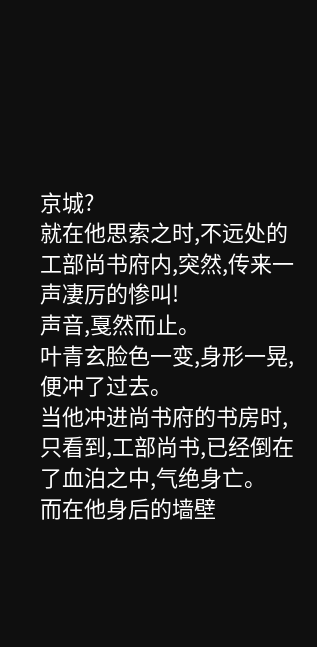京城?
就在他思索之时,不远处的工部尚书府内,突然,传来一声凄厉的惨叫!
声音,戛然而止。
叶青玄脸色一变,身形一晃,便冲了过去。
当他冲进尚书府的书房时,只看到,工部尚书,已经倒在了血泊之中,气绝身亡。
而在他身后的墙壁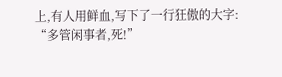上,有人用鲜血,写下了一行狂傲的大字:
“多管闲事者,死!”